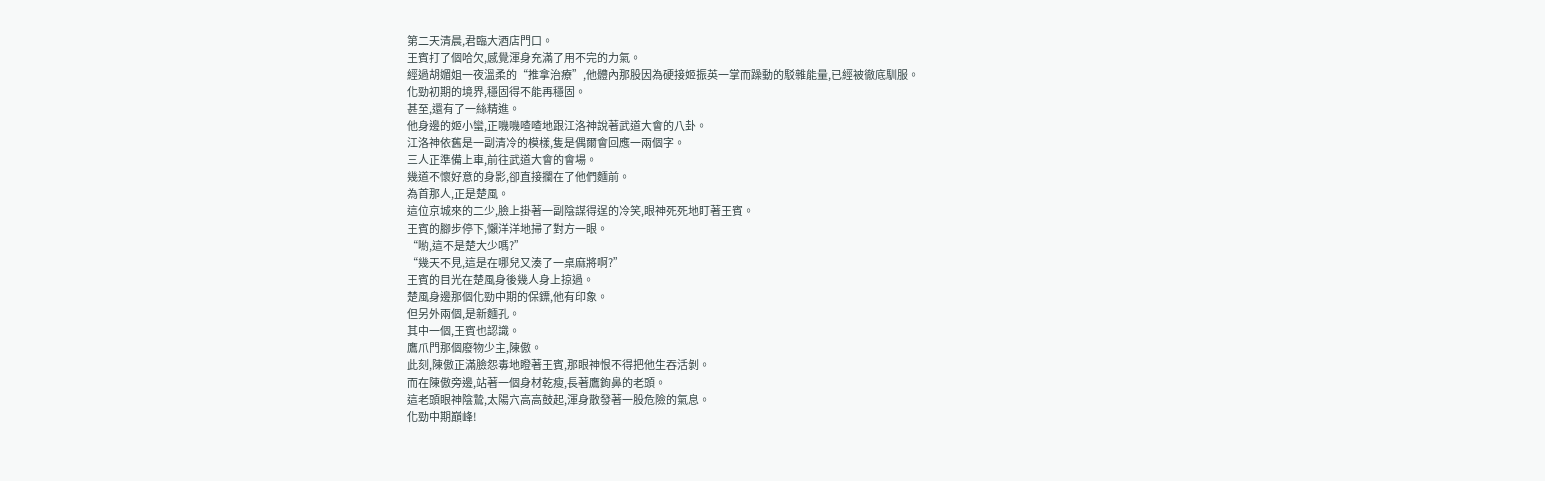第二天清晨,君臨大酒店門口。
王賓打了個哈欠,感覺渾身充滿了用不完的力氣。
經過胡媚姐一夜溫柔的“推拿治療”,他體內那股因為硬接姬振英一掌而躁動的駁雜能量,已經被徹底馴服。
化勁初期的境界,穩固得不能再穩固。
甚至,還有了一絲精進。
他身邊的姬小蠻,正嘰嘰喳喳地跟江洛神說著武道大會的八卦。
江洛神依舊是一副清冷的模樣,隻是偶爾會回應一兩個字。
三人正準備上車,前往武道大會的會場。
幾道不懷好意的身影,卻直接攔在了他們麵前。
為首那人,正是楚風。
這位京城來的二少,臉上掛著一副陰謀得逞的冷笑,眼神死死地盯著王賓。
王賓的腳步停下,懶洋洋地掃了對方一眼。
“喲,這不是楚大少嗎?”
“幾天不見,這是在哪兒又湊了一桌麻將啊?”
王賓的目光在楚風身後幾人身上掠過。
楚風身邊那個化勁中期的保鏢,他有印象。
但另外兩個,是新麵孔。
其中一個,王賓也認識。
鷹爪門那個廢物少主,陳傲。
此刻,陳傲正滿臉怨毒地瞪著王賓,那眼神恨不得把他生吞活剝。
而在陳傲旁邊,站著一個身材乾瘦,長著鷹鉤鼻的老頭。
這老頭眼神陰鷙,太陽穴高高鼓起,渾身散發著一股危險的氣息。
化勁中期巔峰!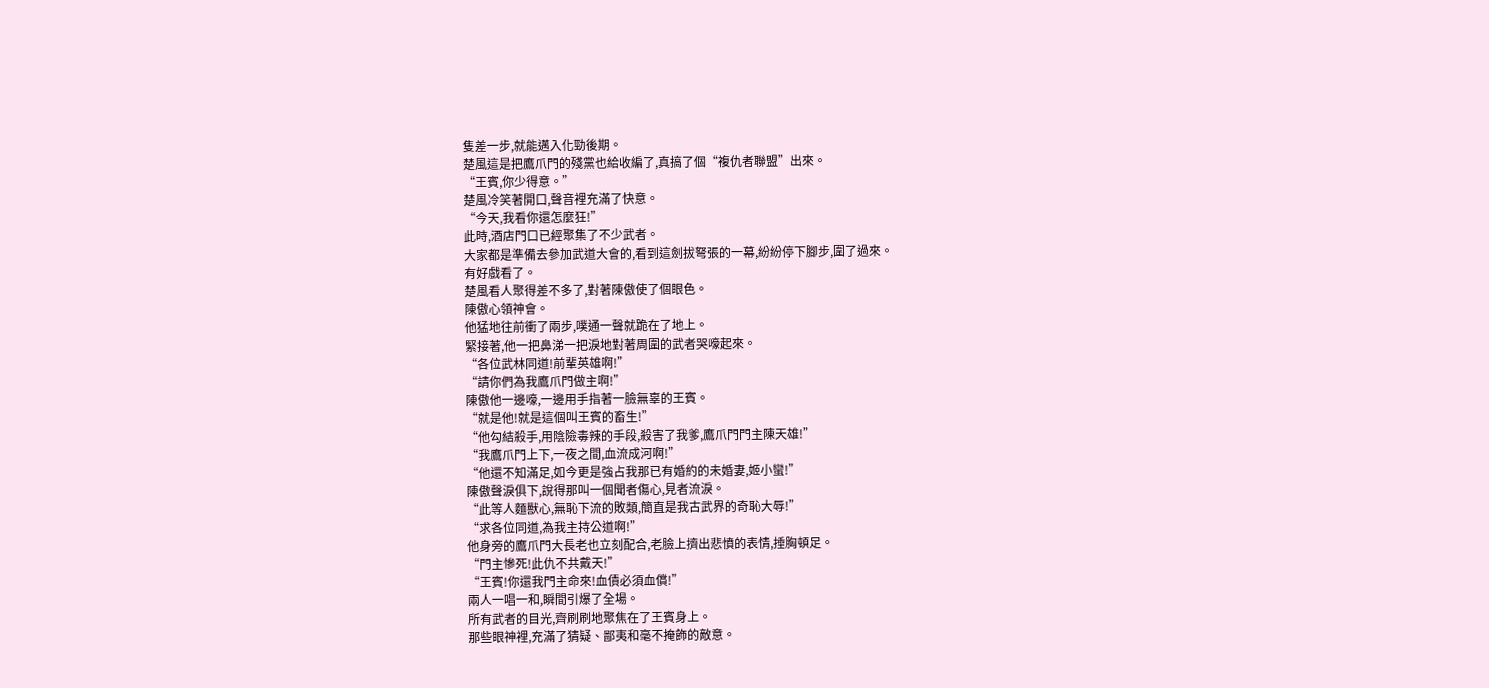隻差一步,就能邁入化勁後期。
楚風這是把鷹爪門的殘黨也給收編了,真搞了個“複仇者聯盟”出來。
“王賓,你少得意。”
楚風冷笑著開口,聲音裡充滿了快意。
“今天,我看你還怎麼狂!”
此時,酒店門口已經聚集了不少武者。
大家都是準備去參加武道大會的,看到這劍拔弩張的一幕,紛紛停下腳步,圍了過來。
有好戲看了。
楚風看人聚得差不多了,對著陳傲使了個眼色。
陳傲心領神會。
他猛地往前衝了兩步,噗通一聲就跪在了地上。
緊接著,他一把鼻涕一把淚地對著周圍的武者哭嚎起來。
“各位武林同道!前輩英雄啊!”
“請你們為我鷹爪門做主啊!”
陳傲他一邊嚎,一邊用手指著一臉無辜的王賓。
“就是他!就是這個叫王賓的畜生!”
“他勾結殺手,用陰險毒辣的手段,殺害了我爹,鷹爪門門主陳天雄!”
“我鷹爪門上下,一夜之間,血流成河啊!”
“他還不知滿足,如今更是強占我那已有婚約的未婚妻,姬小蠻!”
陳傲聲淚俱下,說得那叫一個聞者傷心,見者流淚。
“此等人麵獸心,無恥下流的敗類,簡直是我古武界的奇恥大辱!”
“求各位同道,為我主持公道啊!”
他身旁的鷹爪門大長老也立刻配合,老臉上擠出悲憤的表情,捶胸頓足。
“門主慘死!此仇不共戴天!”
“王賓!你還我門主命來!血債必須血償!”
兩人一唱一和,瞬間引爆了全場。
所有武者的目光,齊刷刷地聚焦在了王賓身上。
那些眼神裡,充滿了猜疑、鄙夷和毫不掩飾的敵意。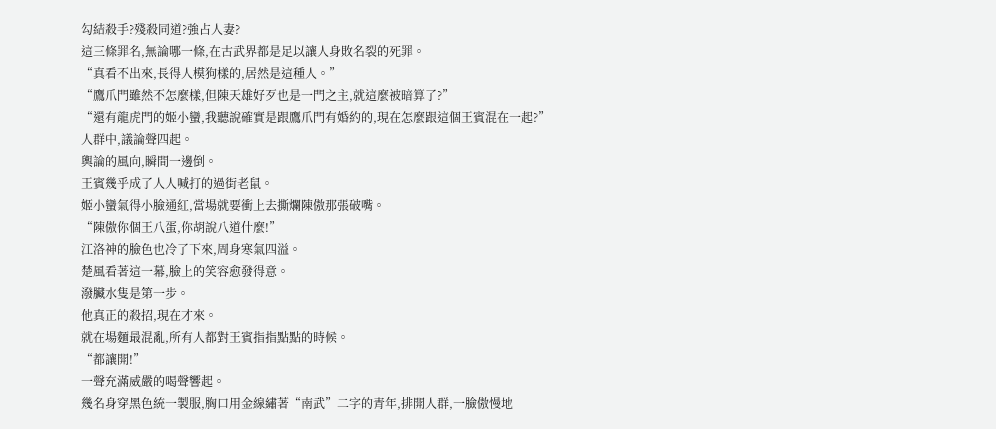勾結殺手?殘殺同道?強占人妻?
這三條罪名,無論哪一條,在古武界都是足以讓人身敗名裂的死罪。
“真看不出來,長得人模狗樣的,居然是這種人。”
“鷹爪門雖然不怎麼樣,但陳天雄好歹也是一門之主,就這麼被暗算了?”
“還有龍虎門的姬小蠻,我聽說確實是跟鷹爪門有婚約的,現在怎麼跟這個王賓混在一起?”
人群中,議論聲四起。
輿論的風向,瞬間一邊倒。
王賓幾乎成了人人喊打的過街老鼠。
姬小蠻氣得小臉通紅,當場就要衝上去撕爛陳傲那張破嘴。
“陳傲你個王八蛋,你胡說八道什麼!”
江洛神的臉色也冷了下來,周身寒氣四溢。
楚風看著這一幕,臉上的笑容愈發得意。
潑臟水隻是第一步。
他真正的殺招,現在才來。
就在場麵最混亂,所有人都對王賓指指點點的時候。
“都讓開!”
一聲充滿威嚴的喝聲響起。
幾名身穿黑色統一製服,胸口用金線繡著“南武”二字的青年,排開人群,一臉傲慢地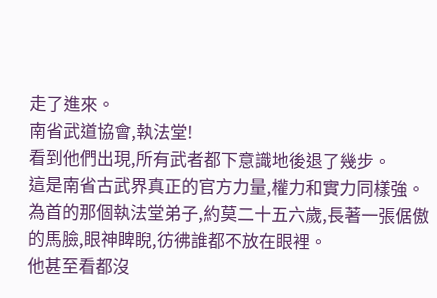走了進來。
南省武道協會,執法堂!
看到他們出現,所有武者都下意識地後退了幾步。
這是南省古武界真正的官方力量,權力和實力同樣強。
為首的那個執法堂弟子,約莫二十五六歲,長著一張倨傲的馬臉,眼神睥睨,彷彿誰都不放在眼裡。
他甚至看都沒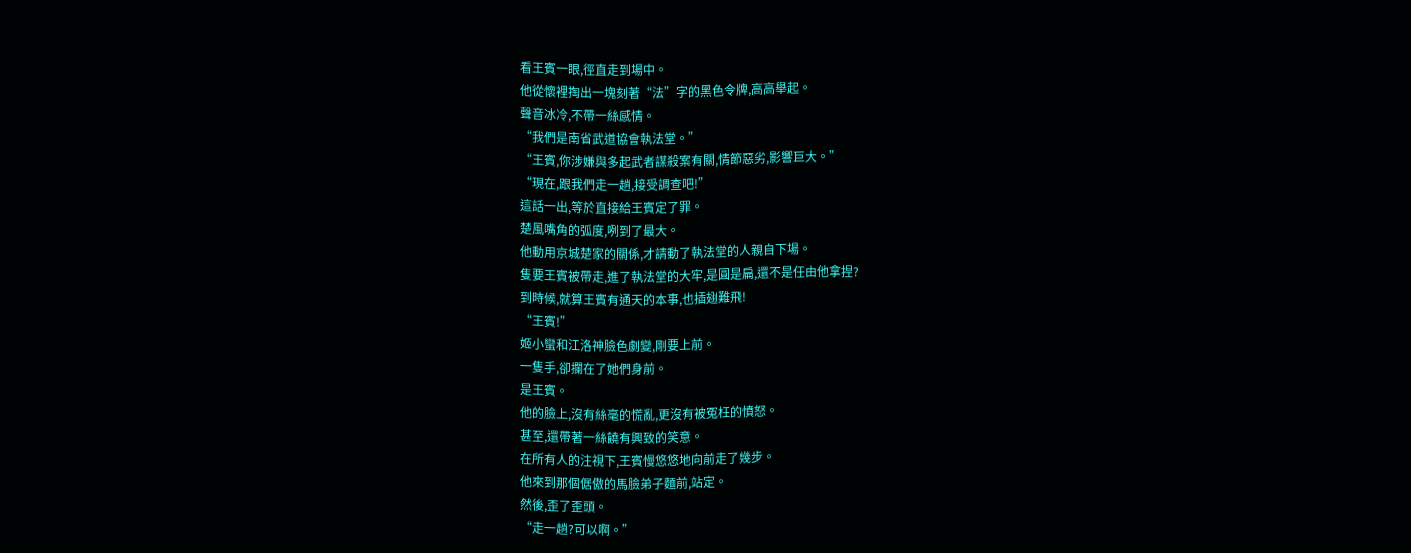看王賓一眼,徑直走到場中。
他從懷裡掏出一塊刻著“法”字的黑色令牌,高高舉起。
聲音冰冷,不帶一絲感情。
“我們是南省武道協會執法堂。”
“王賓,你涉嫌與多起武者謀殺案有關,情節惡劣,影響巨大。”
“現在,跟我們走一趟,接受調查吧!”
這話一出,等於直接給王賓定了罪。
楚風嘴角的弧度,咧到了最大。
他動用京城楚家的關係,才請動了執法堂的人親自下場。
隻要王賓被帶走,進了執法堂的大牢,是圓是扁,還不是任由他拿捏?
到時候,就算王賓有通天的本事,也插翅難飛!
“王賓!”
姬小蠻和江洛神臉色劇變,剛要上前。
一隻手,卻攔在了她們身前。
是王賓。
他的臉上,沒有絲毫的慌亂,更沒有被冤枉的憤怒。
甚至,還帶著一絲饒有興致的笑意。
在所有人的注視下,王賓慢悠悠地向前走了幾步。
他來到那個倨傲的馬臉弟子麵前,站定。
然後,歪了歪頭。
“走一趟?可以啊。”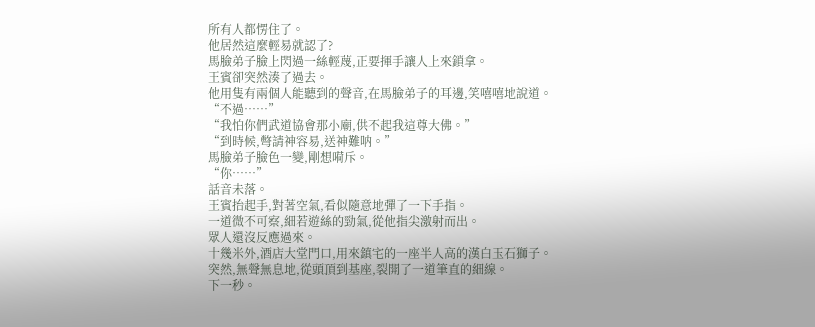所有人都愣住了。
他居然這麼輕易就認了?
馬臉弟子臉上閃過一絲輕蔑,正要揮手讓人上來鎖拿。
王賓卻突然湊了過去。
他用隻有兩個人能聽到的聲音,在馬臉弟子的耳邊,笑嘻嘻地說道。
“不過……”
“我怕你們武道協會那小廟,供不起我這尊大佛。”
“到時候,彆請神容易,送神難呐。”
馬臉弟子臉色一變,剛想嗬斥。
“你……”
話音未落。
王賓抬起手,對著空氣,看似隨意地彈了一下手指。
一道微不可察,細若遊絲的勁氣,從他指尖激射而出。
眾人還沒反應過來。
十幾米外,酒店大堂門口,用來鎮宅的一座半人高的漢白玉石獅子。
突然,無聲無息地,從頭頂到基座,裂開了一道筆直的細線。
下一秒。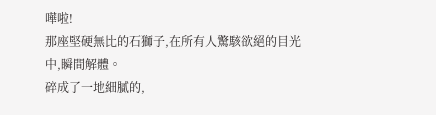嘩啦!
那座堅硬無比的石獅子,在所有人驚駭欲絕的目光中,瞬間解體。
碎成了一地細膩的,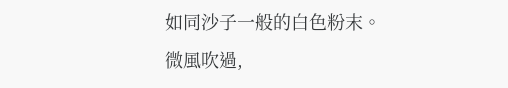如同沙子一般的白色粉末。
微風吹過,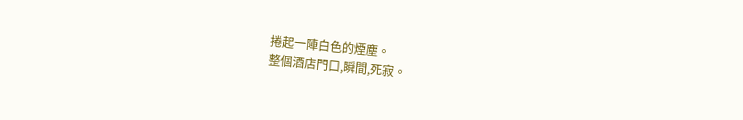捲起一陣白色的煙塵。
整個酒店門口,瞬間,死寂。